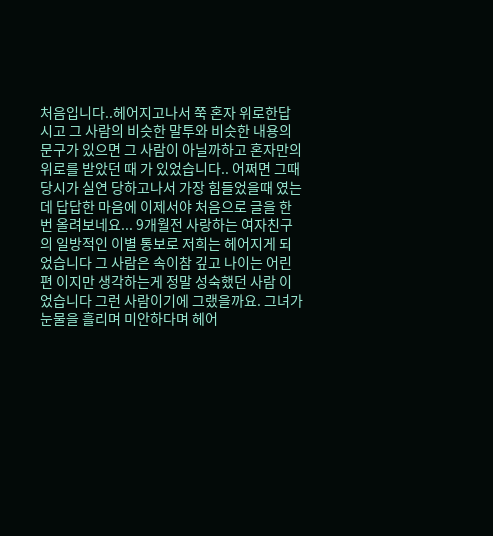처음입니다..헤어지고나서 쭉 혼자 위로한답시고 그 사람의 비슷한 말투와 비슷한 내용의 문구가 있으면 그 사람이 아닐까하고 혼자만의 위로를 받았던 때 가 있었습니다.. 어쩌면 그때 당시가 실연 당하고나서 가장 힘들었을때 였는데 답답한 마음에 이제서야 처음으로 글을 한번 올려보네요... 9개월전 사랑하는 여자친구의 일방적인 이별 통보로 저희는 헤어지게 되었습니다 그 사람은 속이참 깊고 나이는 어린편 이지만 생각하는게 정말 성숙했던 사람 이었습니다 그런 사람이기에 그랬을까요. 그녀가 눈물을 흘리며 미안하다며 헤어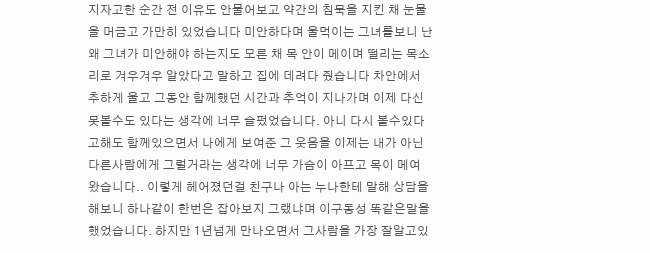지자고한 순간 전 이유도 안물어보고 약간의 침묵을 지킨 채 눈물을 머금고 가만히 있었습니다 미안하다며 울먹이는 그녀를보니 난 왜 그녀가 미안해야 하는지도 모른 채 목 안이 메이며 떨리는 목소리로 겨우겨우 알았다고 말하고 집에 데려다 줬습니다 차안에서 추하게 울고 그동안 함께했던 시간과 추억이 지나가며 이제 다신 못볼수도 있다는 생각에 너무 슬펐었습니다. 아니 다시 볼수있다고해도 함께있으면서 나에게 보여준 그 웃음을 이제는 내가 아닌 다른사람에게 그럴거라는 생각에 너무 가슴이 아프고 목이 메여 왔습니다.. 이렇게 헤어졌던걸 친구나 아는 누나한테 말해 상담을 해보니 하나같이 한번은 잡아보지 그랬냐며 이구동성 똑같은말을 했었습니다. 하지만 1년넘게 만나오면서 그사람을 가장 잘알고있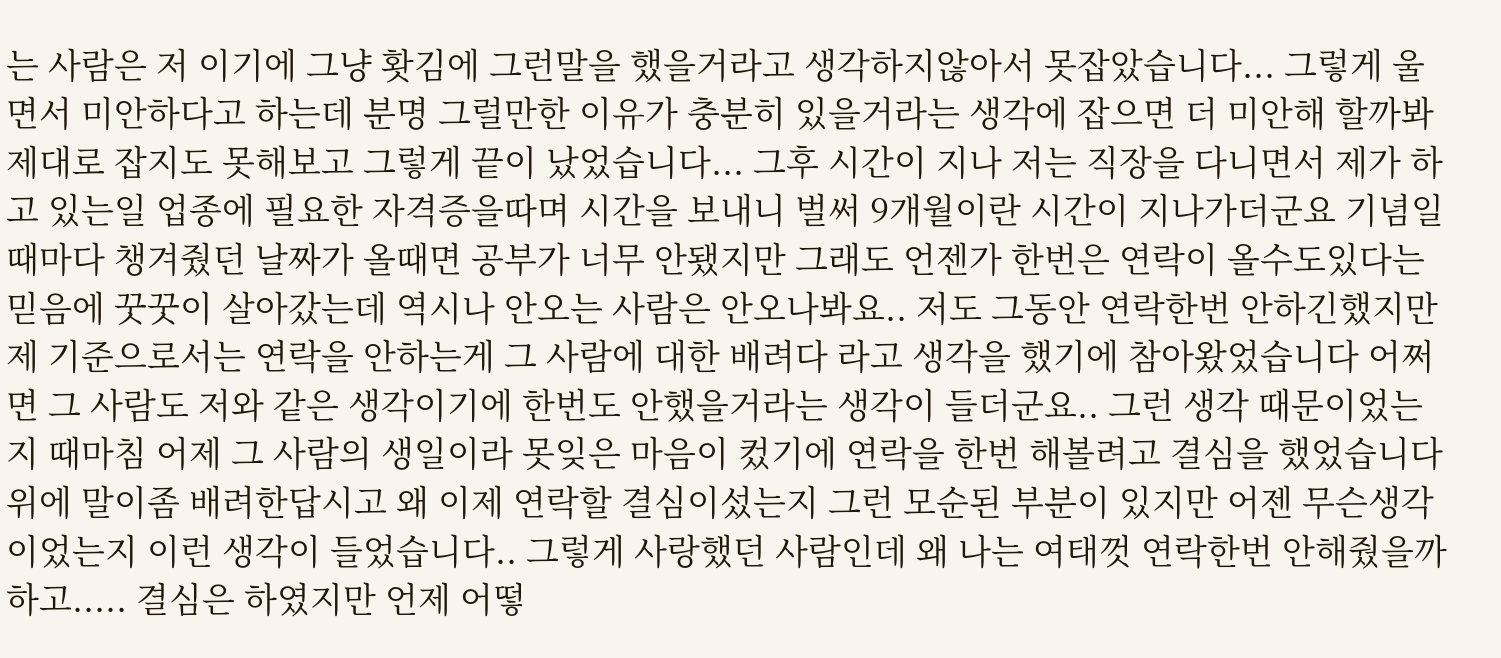는 사람은 저 이기에 그냥 홧김에 그런말을 했을거라고 생각하지않아서 못잡았습니다... 그렇게 울면서 미안하다고 하는데 분명 그럴만한 이유가 충분히 있을거라는 생각에 잡으면 더 미안해 할까봐 제대로 잡지도 못해보고 그렇게 끝이 났었습니다... 그후 시간이 지나 저는 직장을 다니면서 제가 하고 있는일 업종에 필요한 자격증을따며 시간을 보내니 벌써 9개월이란 시간이 지나가더군요 기념일때마다 챙겨줬던 날짜가 올때면 공부가 너무 안됐지만 그래도 언젠가 한번은 연락이 올수도있다는 믿음에 꿋꿋이 살아갔는데 역시나 안오는 사람은 안오나봐요.. 저도 그동안 연락한번 안하긴했지만 제 기준으로서는 연락을 안하는게 그 사람에 대한 배려다 라고 생각을 했기에 참아왔었습니다 어쩌면 그 사람도 저와 같은 생각이기에 한번도 안했을거라는 생각이 들더군요.. 그런 생각 때문이었는지 때마침 어제 그 사람의 생일이라 못잊은 마음이 컸기에 연락을 한번 해볼려고 결심을 했었습니다 위에 말이좀 배려한답시고 왜 이제 연락할 결심이섰는지 그런 모순된 부분이 있지만 어젠 무슨생각이었는지 이런 생각이 들었습니다.. 그렇게 사랑했던 사람인데 왜 나는 여태껏 연락한번 안해줬을까하고..... 결심은 하였지만 언제 어떻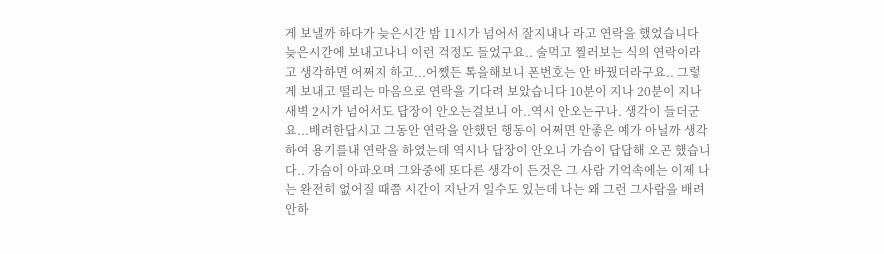게 보낼까 하다가 늦은시간 밤 11시가 넘어서 잘지내나 라고 연락을 했었습니다 늦은시간에 보내고나니 이런 걱정도 들었구요.. 술먹고 찔러보는 식의 연락이라고 생각하면 어쩌지 하고...어쨌든 톡을해보니 폰번호는 안 바꿨더라구요.. 그렇게 보내고 떨리는 마음으로 연락을 기다려 보았습니다 10분이 지나 20분이 지나 새벽 2시가 넘어서도 답장이 안오는걸보니 아..역시 안오는구나. 생각이 들더군요...배려한답시고 그동안 연락을 안했던 행동이 어쩌면 안좋은 예가 아닐까 생각하여 용기를내 연락을 하였는데 역시나 답장이 안오니 가슴이 답답해 오곤 했습니다.. 가슴이 아파오며 그와중에 또다른 생각이 든것은 그 사람 기억속에는 이제 나는 완전히 없어질 때쯤 시간이 지난거 일수도 있는데 나는 왜 그런 그사람을 배려안하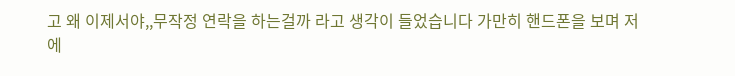고 왜 이제서야,,무작정 연락을 하는걸까 라고 생각이 들었습니다 가만히 핸드폰을 보며 저에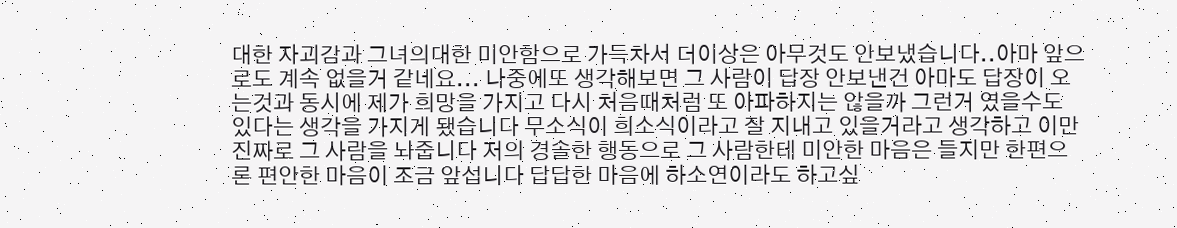대한 자괴감과 그녀의대한 미안함으로 가득차서 더이상은 아무것도 안보냈습니다..아마 앞으로도 계속 없을거 같네요... 나중에또 생각해보면 그 사람이 답장 안보낸건 아마도 답장이 오는것과 동시에 제가 희망을 가지고 다시 처음때처럼 또 아파하지는 않을까 그런거 였을수도 있다는 생각을 가지게 됐습니다 무소식이 희소식이라고 잘 지내고 있을거라고 생각하고 이만 진짜로 그 사람을 놔줍니다 저의 경솔한 행동으로 그 사람한테 미안한 마음은 들지만 한편으론 편안한 마음이 조금 앞섭니다 답답한 마음에 하소연이라도 하고싶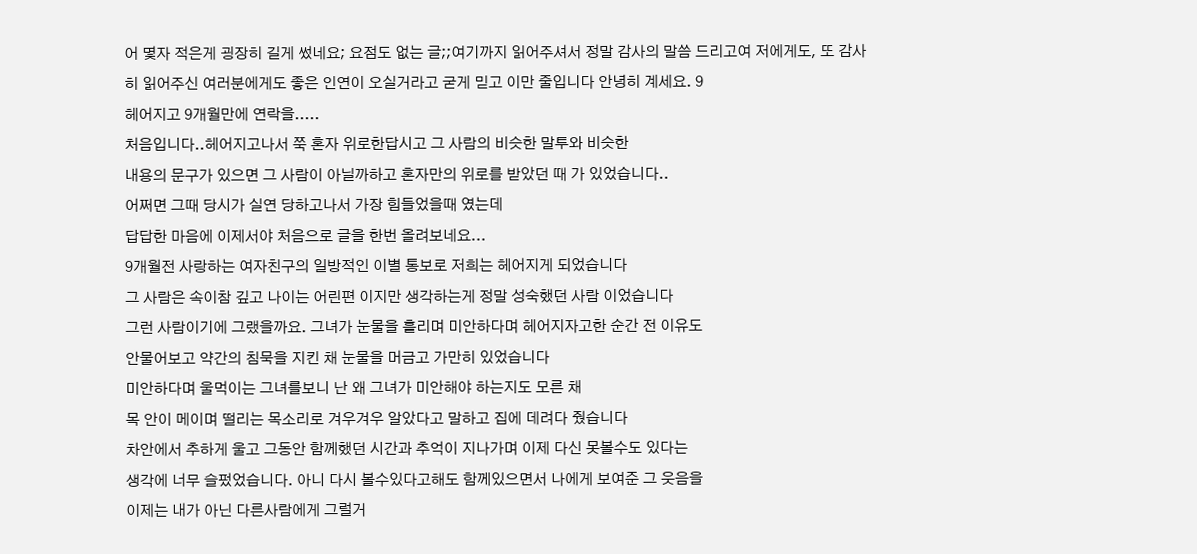어 몇자 적은게 굉장히 길게 썼네요; 요점도 없는 글;;여기까지 읽어주셔서 정말 감사의 말씀 드리고여 저에게도, 또 감사히 읽어주신 여러분에게도 좋은 인연이 오실거라고 굳게 믿고 이만 줄입니다 안녕히 계세요. 9
헤어지고 9개월만에 연락을.....
처음입니다..헤어지고나서 쭉 혼자 위로한답시고 그 사람의 비슷한 말투와 비슷한
내용의 문구가 있으면 그 사람이 아닐까하고 혼자만의 위로를 받았던 때 가 있었습니다..
어쩌면 그때 당시가 실연 당하고나서 가장 힘들었을때 였는데
답답한 마음에 이제서야 처음으로 글을 한번 올려보네요...
9개월전 사랑하는 여자친구의 일방적인 이별 통보로 저희는 헤어지게 되었습니다
그 사람은 속이참 깊고 나이는 어린편 이지만 생각하는게 정말 성숙했던 사람 이었습니다
그런 사람이기에 그랬을까요. 그녀가 눈물을 흘리며 미안하다며 헤어지자고한 순간 전 이유도
안물어보고 약간의 침묵을 지킨 채 눈물을 머금고 가만히 있었습니다
미안하다며 울먹이는 그녀를보니 난 왜 그녀가 미안해야 하는지도 모른 채
목 안이 메이며 떨리는 목소리로 겨우겨우 알았다고 말하고 집에 데려다 줬습니다
차안에서 추하게 울고 그동안 함께했던 시간과 추억이 지나가며 이제 다신 못볼수도 있다는
생각에 너무 슬펐었습니다. 아니 다시 볼수있다고해도 함께있으면서 나에게 보여준 그 웃음을
이제는 내가 아닌 다른사람에게 그럴거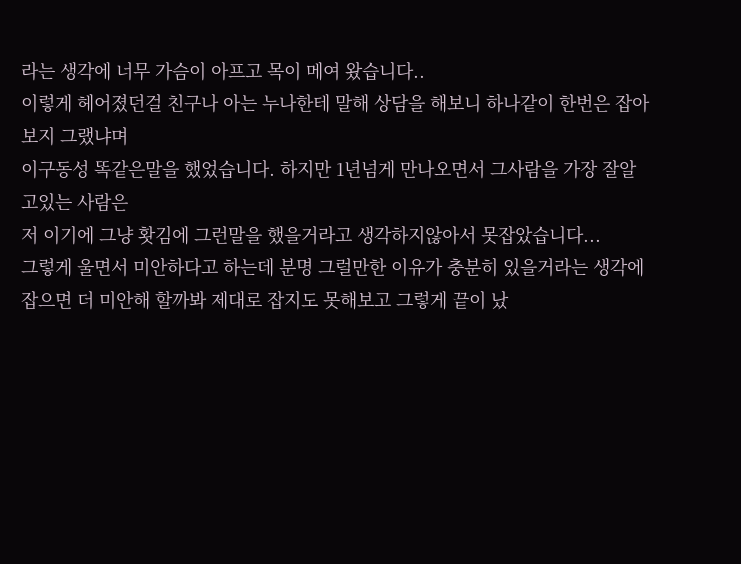라는 생각에 너무 가슴이 아프고 목이 메여 왔습니다..
이렇게 헤어졌던걸 친구나 아는 누나한테 말해 상담을 해보니 하나같이 한번은 잡아보지 그랬냐며
이구동성 똑같은말을 했었습니다. 하지만 1년넘게 만나오면서 그사람을 가장 잘알고있는 사람은
저 이기에 그냥 홧김에 그런말을 했을거라고 생각하지않아서 못잡았습니다...
그렇게 울면서 미안하다고 하는데 분명 그럴만한 이유가 충분히 있을거라는 생각에
잡으면 더 미안해 할까봐 제대로 잡지도 못해보고 그렇게 끝이 났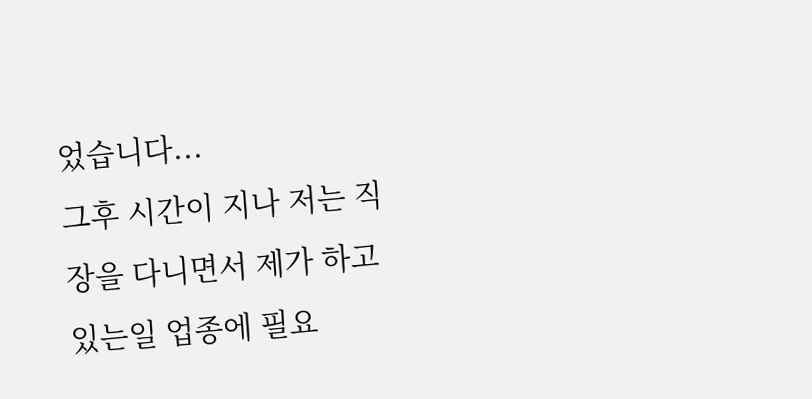었습니다...
그후 시간이 지나 저는 직장을 다니면서 제가 하고 있는일 업종에 필요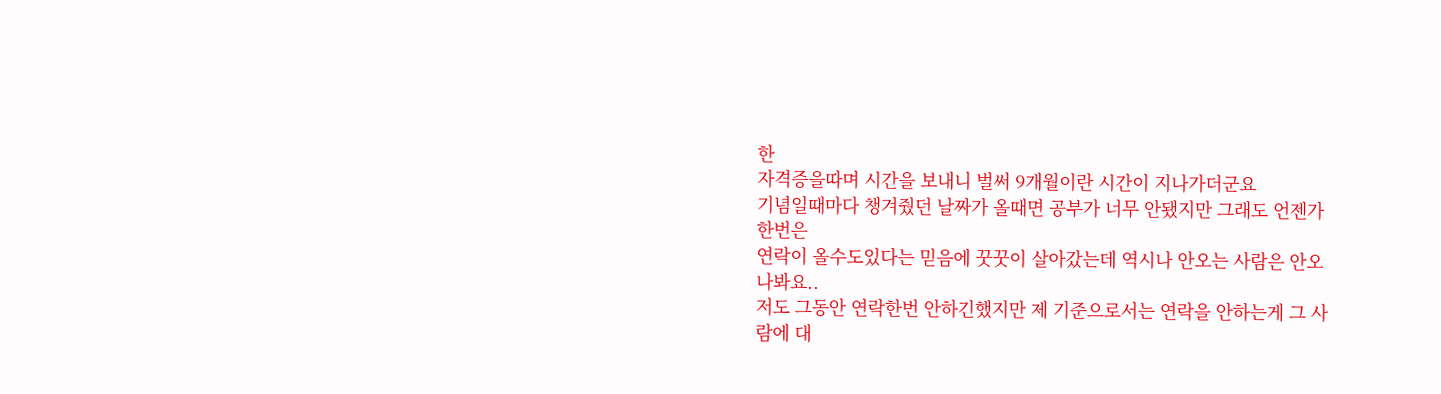한
자격증을따며 시간을 보내니 벌써 9개월이란 시간이 지나가더군요
기념일때마다 챙겨줬던 날짜가 올때면 공부가 너무 안됐지만 그래도 언젠가 한번은
연락이 올수도있다는 믿음에 꿋꿋이 살아갔는데 역시나 안오는 사람은 안오나봐요..
저도 그동안 연락한번 안하긴했지만 제 기준으로서는 연락을 안하는게 그 사람에 대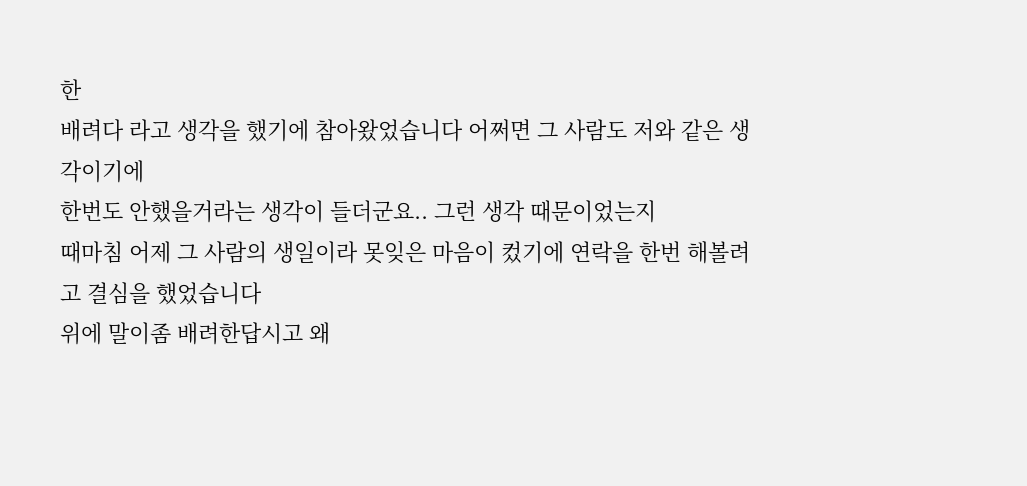한
배려다 라고 생각을 했기에 참아왔었습니다 어쩌면 그 사람도 저와 같은 생각이기에
한번도 안했을거라는 생각이 들더군요.. 그런 생각 때문이었는지
때마침 어제 그 사람의 생일이라 못잊은 마음이 컸기에 연락을 한번 해볼려고 결심을 했었습니다
위에 말이좀 배려한답시고 왜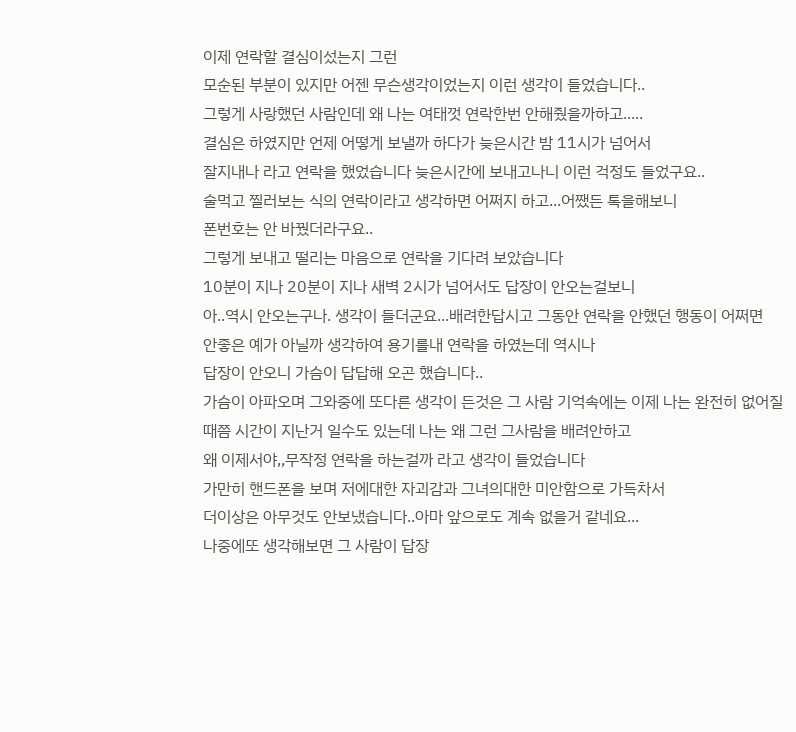이제 연락할 결심이섰는지 그런
모순된 부분이 있지만 어젠 무슨생각이었는지 이런 생각이 들었습니다..
그렇게 사랑했던 사람인데 왜 나는 여태껏 연락한번 안해줬을까하고.....
결심은 하였지만 언제 어떻게 보낼까 하다가 늦은시간 밤 11시가 넘어서
잘지내나 라고 연락을 했었습니다 늦은시간에 보내고나니 이런 걱정도 들었구요..
술먹고 찔러보는 식의 연락이라고 생각하면 어쩌지 하고...어쨌든 톡을해보니
폰번호는 안 바꿨더라구요..
그렇게 보내고 떨리는 마음으로 연락을 기다려 보았습니다
10분이 지나 20분이 지나 새벽 2시가 넘어서도 답장이 안오는걸보니
아..역시 안오는구나. 생각이 들더군요...배려한답시고 그동안 연락을 안했던 행동이 어쩌면
안좋은 예가 아닐까 생각하여 용기를내 연락을 하였는데 역시나
답장이 안오니 가슴이 답답해 오곤 했습니다..
가슴이 아파오며 그와중에 또다른 생각이 든것은 그 사람 기억속에는 이제 나는 완전히 없어질
때쯤 시간이 지난거 일수도 있는데 나는 왜 그런 그사람을 배려안하고
왜 이제서야,,무작정 연락을 하는걸까 라고 생각이 들었습니다
가만히 핸드폰을 보며 저에대한 자괴감과 그녀의대한 미안함으로 가득차서
더이상은 아무것도 안보냈습니다..아마 앞으로도 계속 없을거 같네요...
나중에또 생각해보면 그 사람이 답장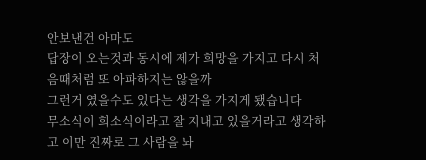안보낸건 아마도
답장이 오는것과 동시에 제가 희망을 가지고 다시 처음때처럼 또 아파하지는 않을까
그런거 였을수도 있다는 생각을 가지게 됐습니다
무소식이 희소식이라고 잘 지내고 있을거라고 생각하고 이만 진짜로 그 사람을 놔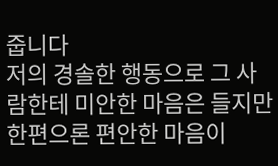줍니다
저의 경솔한 행동으로 그 사람한테 미안한 마음은 들지만 한편으론 편안한 마음이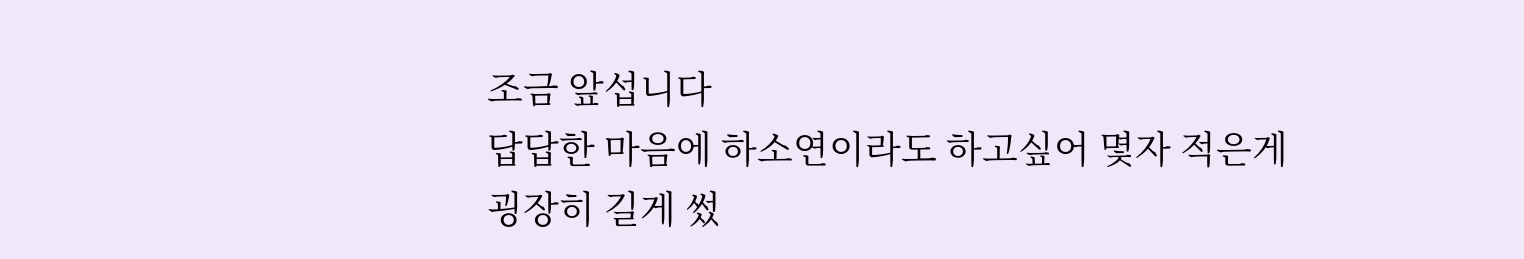조금 앞섭니다
답답한 마음에 하소연이라도 하고싶어 몇자 적은게 굉장히 길게 썼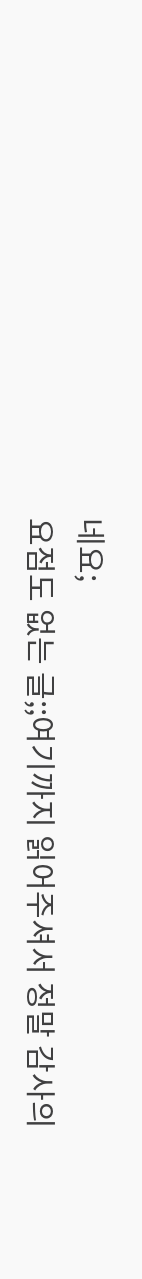네요;
요점도 없는 글;;여기까지 읽어주셔서 정말 감사의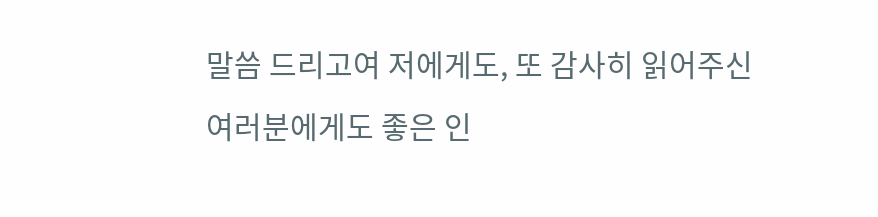말씀 드리고여 저에게도, 또 감사히 읽어주신
여러분에게도 좋은 인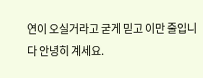연이 오실거라고 굳게 믿고 이만 줄입니다 안녕히 계세요.